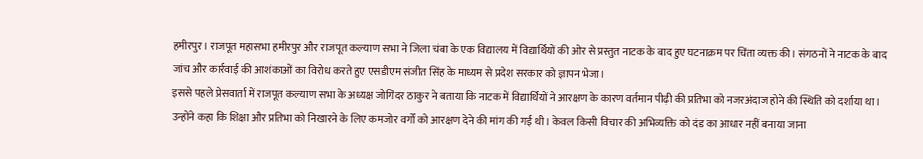हमीरपुर। राजपूत महासभा हमीरपुर और राजपूत कल्याण सभा ने जिला चंबा के एक विद्यालय में विद्यार्थियों की ओर से प्रस्तुत नाटक के बाद हुए घटनाक्रम पर चिंता व्यक्त की। संगठनों ने नाटक के बाद जांच और कार्रवाई की आशंकाओं का विरोध करते हुए एसडीएम संजीत सिंह के माध्यम से प्रदेश सरकार को ज्ञापन भेजा।
इससे पहले प्रेसवार्ता में राजपूत कल्याण सभा के अध्यक्ष जोगिंदर ठाकुर ने बताया कि नाटक में विद्यार्थियों ने आरक्षण के कारण वर्तमान पीढ़ी की प्रतिभा को नजरअंदाज होने की स्थिति को दर्शाया था। उन्होंने कहा कि शिक्षा और प्रतिभा को निखारने के लिए कमजोर वर्गों को आरक्षण देने की मांग की गई थी। केवल किसी विचार की अभिव्यक्ति को दंड का आधार नहीं बनाया जाना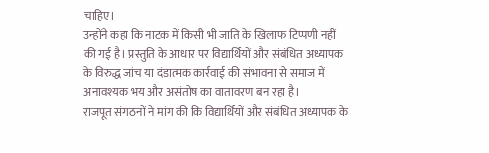चाहिए।
उन्होंने कहा कि नाटक में किसी भी जाति के खिलाफ टिप्पणी नहीं की गई है। प्रस्तुति के आधार पर विद्यार्थियों और संबंधित अध्यापक के विरुद्ध जांच या दंडात्मक कार्रवाई की संभावना से समाज में अनावश्यक भय और असंतोष का वातावरण बन रहा है।
राजपूत संगठनों ने मांग की कि विद्यार्थियों और संबंधित अध्यापक के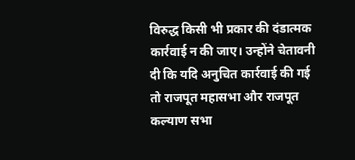विरुद्ध किसी भी प्रकार की दंडात्मक कार्रवाई न की जाए। उन्होंने चेतावनी दी कि यदि अनुचित कार्रवाई की गई तो राजपूत महासभा और राजपूत कल्याण सभा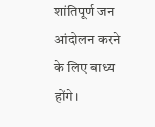शांतिपूर्ण जन आंदोलन करने के लिए बाध्य होंगे।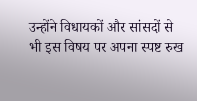उन्होंने विधायकों और सांसदों से भी इस विषय पर अपना स्पष्ट रुख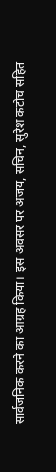सार्वजनिक करने का आग्रह किया। इस अवसर पर अजय, सचिन, सुरेश कटोच सहित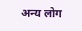अन्य लोग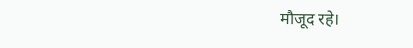मौजूद रहे।